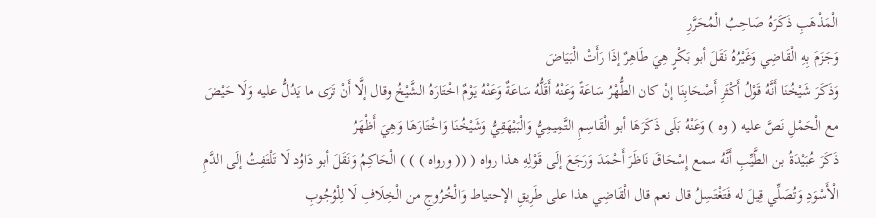الْمَذْهَبِ ذَكَرَهُ صَاحِبُ الْمُحَرَّرِ
وَجَزَمَ بِهِ الْقَاضِي وَغَيْرُهُ نَقَلَ أبو بَكْرٍ هِيَ طَاهِرٌ إذَا رَأَتْ الْبَيَاضَ
وَذَكَرَ شَيْخُنَا أَنَّهُ قَوْلُ أَكْثَرِ أَصْحَابِنَا إنْ كان الطُّهْرُ سَاعَةً وَعَنْهُ أَقَلُّهُ سَاعَةٌ وَعَنْهُ يَوْمٌ اخْتَارَهُ الشَّيْخُ وقال إلَّا أَنْ تَرَى ما يَدُلُّ عليه وَلَا حَيْضَ مع الْحَمْلِ نَصَّ عليه ( وه ) وَعَنْهُ بَلَى ذَكَرَهَا أبو الْقَاسِمِ التَّمِيمِيُّ وَالْبَيْهَقِيُّ وَشَيْخُنَا وَاخْتَارَهَا وَهِيَ أَظْهَرُ
ذَكَرَ عُبَيْدَةُ بن الطَّيِّبِ أَنَّهُ سمع إِسْحَاقَ نَاظَرَ أَحْمَدَ وَرَجَعَ إلَى قَوْلِهِ هذا رواه ( (( ورواه ) ) ) الْحَاكِمُ وَنَقَلَ أبو دَاوُد لَا تَلْتَفِتُ إلَى الدَّمِ الْأَسْوَدِ وَتُصَلِّي قِيلَ له فَتَغْتَسِلُ قال نعم قال الْقَاضِي هذا على طَرِيقِ الإحتياط وَالْخُرُوجِ من الْخِلَافِ لَا لِلْوُجُوبِ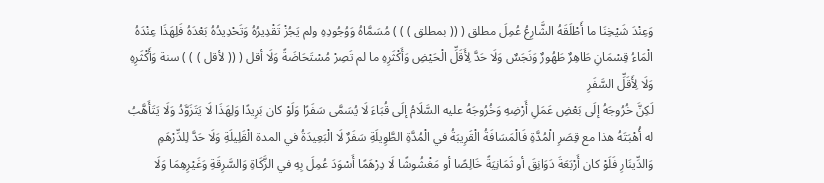وَعِنْدَ شَيْخِنَا ما أَطْلَقَهُ الشَّارِعُ عُمِلَ مطلق ( (( بمطلق ) ) ) مُسَمَّاهُ وَوُجُودِهِ ولم يَجُزْ تَقْدِيرُهُ وَتَحْدِيدُهُ بَعْدَهُ فَلِهَذَا عِنْدَهُ الْمَاءُ قِسْمَانِ طَاهِرٌ طَهُورٌ وَنَجَسٌ وَلَا حَدَّ لِأَقَلِّ الْحَيْضِ وَأَكْثَرِهِ ما لم تَصِرْ مُسْتَحَاضَةً وَلَا أقل ( (( لأقل ) ) ) سنة وَأَكْثَرِهِ وَلَا لِأَقَلِّ السَّفَرِ
لَكِنَّ خُرُوجَهُ إلَى بَعْضِ عَمَلِ أَرْضِهِ وَخُرُوجَهُ عليه السَّلَامُ إلَى قُبَاءَ لَا يُسَمَّى سَفَرًا وَلَوْ كان بَرِيدًا وَلِهَذَا لَا يَتَزَوَّدُ وَلَا يَتَأَهَّبُ له أُهْبَتَهُ هذا مع قِصَرِ الْمُدَّةِ فَالْمَسَافَةُ الْقَرِيبَةُ في الْمُدَّةِ الطَّوِيلَةِ سَفَرٌ لَا الْبَعِيدَةُ في المدة الْقَلِيلَةِ وَلَا حَدَّ لِلدِّرْهَمِ وَالدِّينَارِ فَلَوْ كان أَرْبَعَةَ دَوَانِقَ أو ثَمَانِيَةً خَالِصًا أو مَغْشُوشًا لَا دِرْهَمًا أَسْوَدَ عُمِلَ بِهِ في الزَّكَاةِ وَالسَّرِقَةِ وَغَيْرِهِمَا وَلَا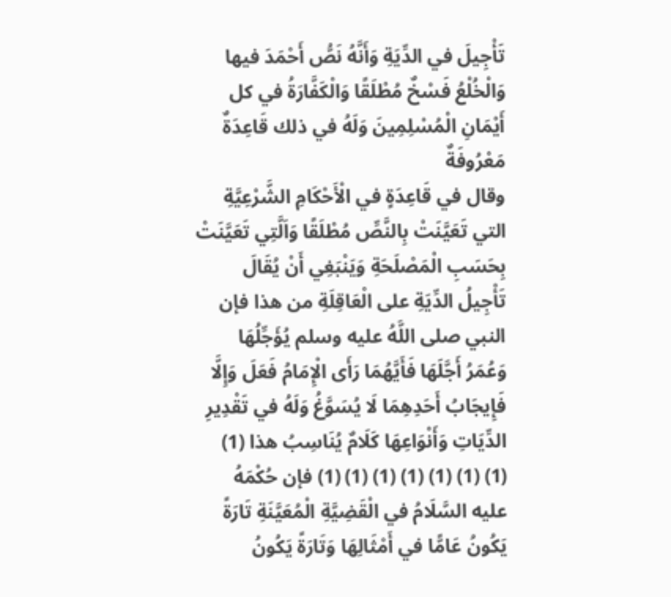تَأْجِيلَ في الدِّيَةِ وَأَنَّهُ نَصُّ أَحْمَدَ فيها وَالْخُلْعُ فَسْخٌ مُطْلَقًا وَالْكَفَّارَةُ في كل أَيْمَانِ الْمُسْلِمِينَ وَلَهُ في ذلك قَاعِدَةٌ مَعْرُوفَةٌ
وقال في قَاعِدَةٍ في الْأَحْكَامِ الشَّرْعِيَّةِ التي تَعَيَّنَتْ بِالنَّصِّ مُطْلَقًا وَاَلَّتِي تَعَيَّنَتْ بِحَسَبِ الْمَصْلَحَةِ وَيَنْبَغِي أَنْ يُقَالَ تَأْجِيلُ الدِّيَةِ على الْعَاقِلَةِ من هذا فإن النبي صلى اللَّهُ عليه وسلم يُؤَجِّلُهَا وَعُمَرُ أَجَّلَهَا فَأَيَّهُمَا رَأَى الْإِمَامُ فَعَلَ وَإِلَّا فَإِيجَابُ أَحَدِهِمَا لَا يُسَوَّغُ وَلَهُ في تَقْدِيرِ الدِّيَاتِ وَأَنْوَاعِهَا كَلَامٌ يُنَاسِبُ هذا (1) (1) (1) (1) (1) (1) (1) (1) فإن حُكْمَهُ عليه السَّلَامُ في الْقَضِيَّةِ الْمُعَيَّنَةِ تَارَةً يَكُونُ عَامًّا في أَمْثَالِهَا وَتَارَةً يَكُونُ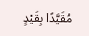مُقَيَّدًا بِقَيْدٍ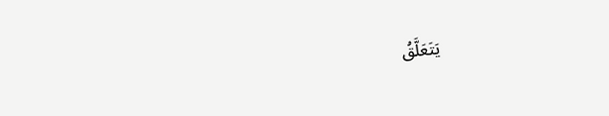يَتَعَلَّقُ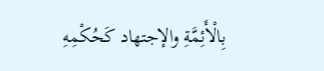بِالْأَئِمَّةِ والإجتهاد كَحُكْمِهِ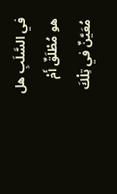في السَّلَبِ هل هو مُطْلَقٌ أَمْ مُعَيَّنٌ في تِلْكَ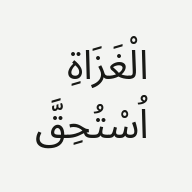الْغَزَاةِ اُسْتُحِقَّ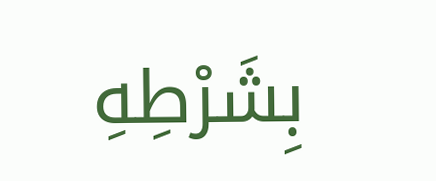بِشَرْطِهِ